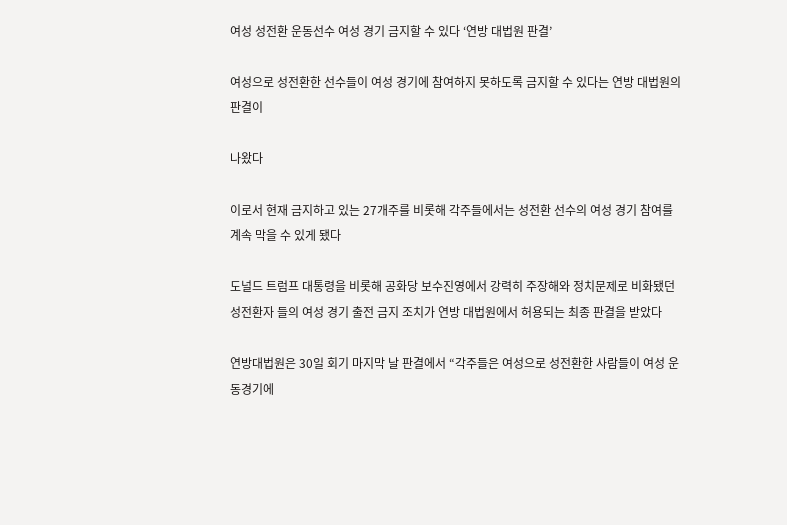여성 성전환 운동선수 여성 경기 금지할 수 있다 ‘연방 대법원 판결’

여성으로 성전환한 선수들이 여성 경기에 참여하지 못하도록 금지할 수 있다는 연방 대법원의 판결이

나왔다

이로서 현재 금지하고 있는 27개주를 비롯해 각주들에서는 성전환 선수의 여성 경기 참여를 계속 막을 수 있게 됐다

도널드 트럼프 대통령을 비롯해 공화당 보수진영에서 강력히 주장해와 정치문제로 비화됐던 성전환자 들의 여성 경기 출전 금지 조치가 연방 대법원에서 허용되는 최종 판결을 받았다

연방대법원은 30일 회기 마지막 날 판결에서 “각주들은 여성으로 성전환한 사람들이 여성 운동경기에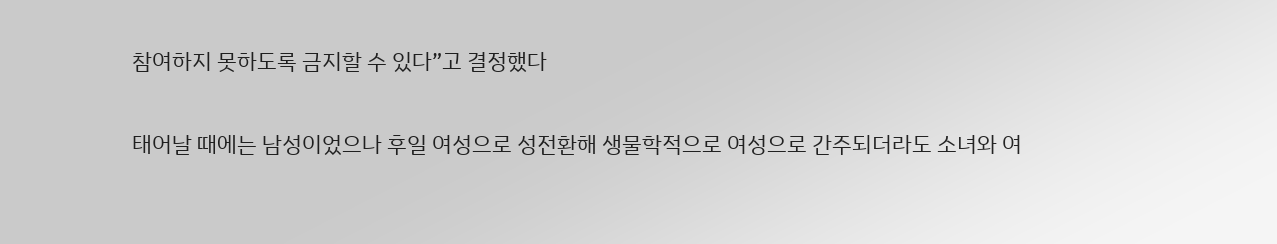참여하지 못하도록 금지할 수 있다”고 결정했다

태어날 때에는 남성이었으나 후일 여성으로 성전환해 생물학적으로 여성으로 간주되더라도 소녀와 여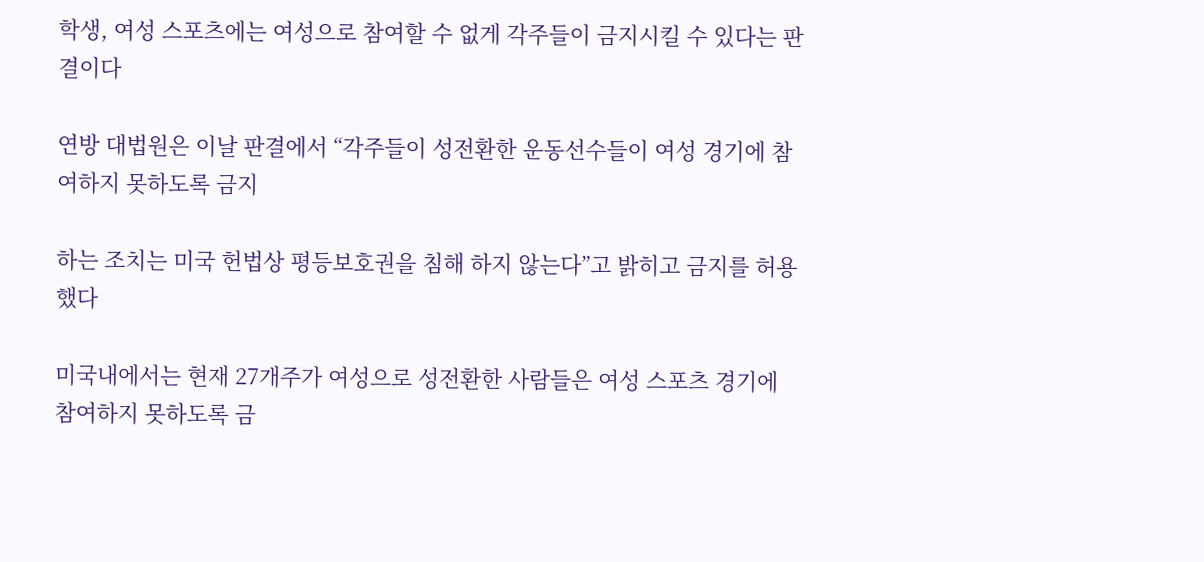학생, 여성 스포츠에는 여성으로 참여할 수 없게 각주들이 금지시킬 수 있다는 판결이다

연방 대법원은 이날 판결에서 “각주들이 성전환한 운동선수들이 여성 경기에 참여하지 못하도록 금지

하는 조치는 미국 헌법상 평등보호권을 침해 하지 않는다”고 밝히고 금지를 허용했다

미국내에서는 현재 27개주가 여성으로 성전환한 사람들은 여성 스포츠 경기에 참여하지 못하도록 금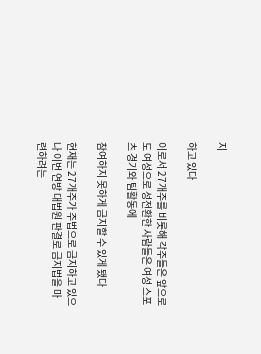지

하고 있다

이로서 27개주를 비롯해 각주들은 앞으로도 여성으로 성전환한 사람들은 여성 스포츠 경기와 팀활동에

참여하지 못하게 금지할 수 있게 됐다

현재는 27개주가 주법으로 금지하고 있으나 이번 연방 대법원 판결로 금지법을 마련하려는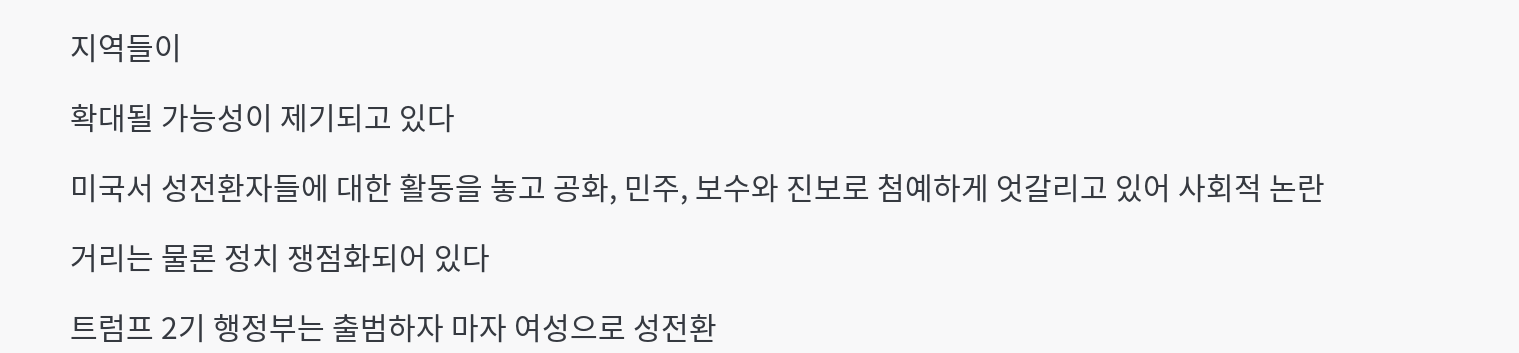지역들이

확대될 가능성이 제기되고 있다

미국서 성전환자들에 대한 활동을 놓고 공화, 민주, 보수와 진보로 첨예하게 엇갈리고 있어 사회적 논란

거리는 물론 정치 쟁점화되어 있다

트럼프 2기 행정부는 출범하자 마자 여성으로 성전환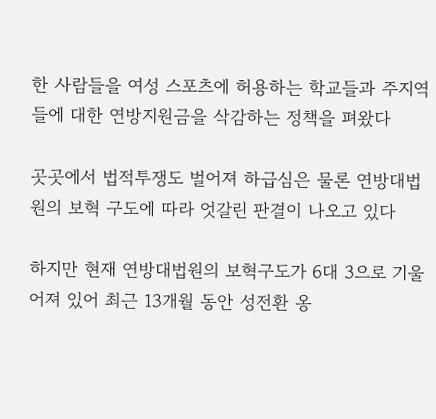한 사람들을 여성 스포츠에 허용하는 학교들과 주지역들에 대한 연방지원금을 삭감하는 정책을 펴왔다

곳곳에서 법적투쟁도 벌어져 하급심은 물론 연방대법원의 보혁 구도에 따라 엇갈린 판결이 나오고 있다

하지만 현재 연방대법원의 보혁구도가 6대 3으로 기울어져 있어 최근 13개월 동안 성전환 옹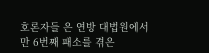호론자들 은 연방 대법원에서만 6번째 패소를 겪은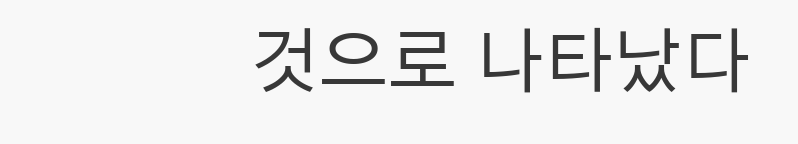것으로 나타났다